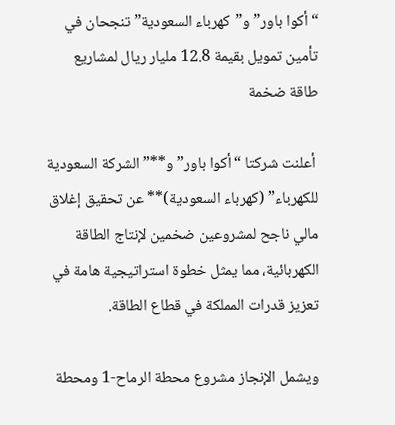“أكوا باور” و”كهرباء السعودية” تنجحان في تأمين تمويل بقيمة 12.8 مليار ريال لمشاريع طاقة ضخمة

 أعلنت شركتا “أكوا باور” و**”الشركة السعودية للكهرباء” (كهرباء السعودية)** عن تحقيق إغلاق مالي ناجح لمشروعين ضخمين لإنتاج الطاقة الكهربائية، مما يمثل خطوة استراتيجية هامة في تعزيز قدرات المملكة في قطاع الطاقة.

ويشمل الإنجاز مشروع محطة الرماح-1 ومحطة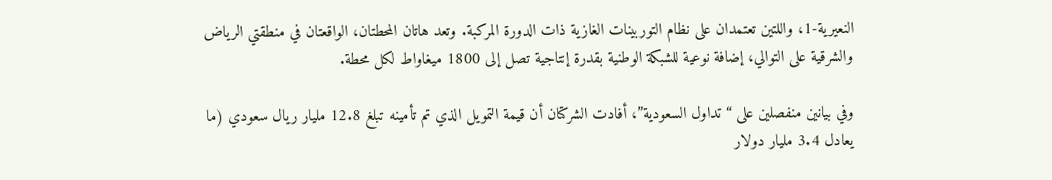النعيرية-1، واللتين تعتمدان على نظام التوربينات الغازية ذات الدورة المركبة. وتعد هاتان المحطتان، الواقعتان في منطقتي الرياض والشرقية على التوالي، إضافة نوعية للشبكة الوطنية بقدرة إنتاجية تصل إلى 1800 ميغاواط لكل محطة.

وفي بيانين منفصلين على “تداول السعودية”، أفادت الشركتان أن قيمة التمويل الذي تم تأمينه تبلغ 12.8 مليار ريال سعودي (ما يعادل 3.4 مليار دولار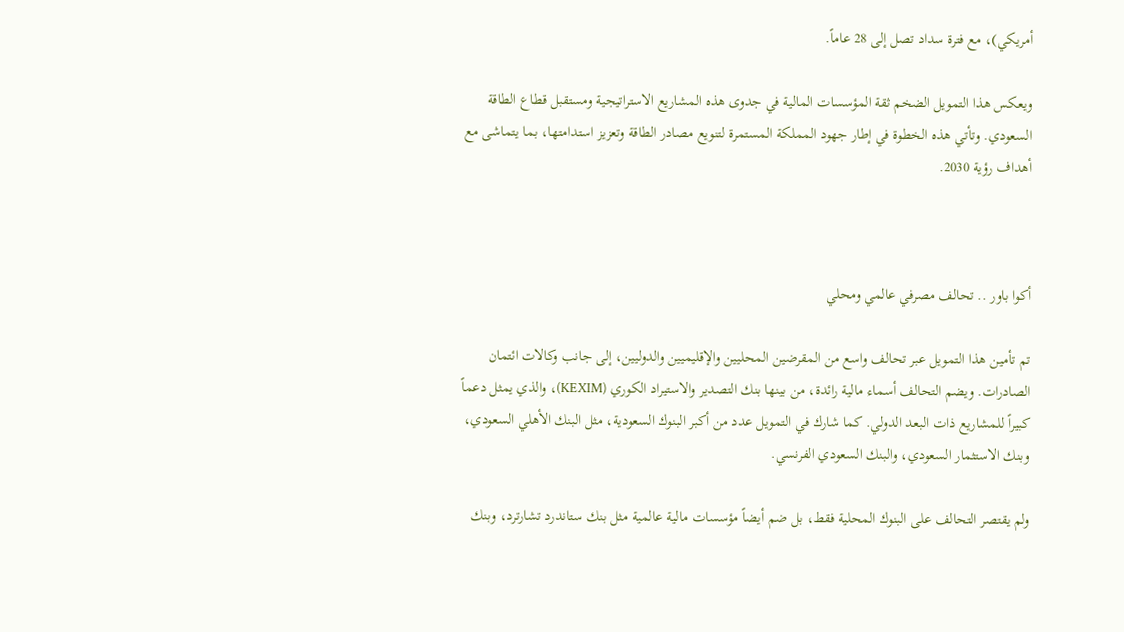أمريكي)، مع فترة سداد تصل إلى 28 عاماً.

ويعكس هذا التمويل الضخم ثقة المؤسسات المالية في جدوى هذه المشاريع الاستراتيجية ومستقبل قطاع الطاقة السعودي. وتأتي هذه الخطوة في إطار جهود المملكة المستمرة لتنويع مصادر الطاقة وتعزيز استدامتها، بما يتماشى مع أهداف رؤية 2030.



أكوا باور .. تحالف مصرفي عالمي ومحلي

تم تأمين هذا التمويل عبر تحالف واسع من المقرضين المحليين والإقليميين والدوليين، إلى جانب وكالات ائتمان الصادرات. ويضم التحالف أسماء مالية رائدة، من بينها بنك التصدير والاستيراد الكوري (KEXIM)، والذي يمثل دعماً كبيراً للمشاريع ذات البعد الدولي. كما شارك في التمويل عدد من أكبر البنوك السعودية، مثل البنك الأهلي السعودي، وبنك الاستثمار السعودي، والبنك السعودي الفرنسي.

ولم يقتصر التحالف على البنوك المحلية فقط، بل ضم أيضاً مؤسسات مالية عالمية مثل بنك ستاندرد تشارترد، وبنك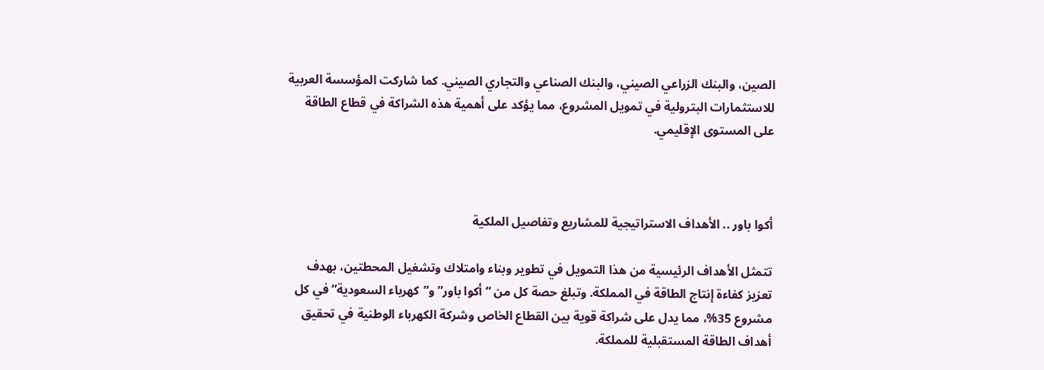الصين، والبنك الزراعي الصيني، والبنك الصناعي والتجاري الصيني. كما شاركت المؤسسة العربية للاستثمارات البترولية في تمويل المشروع، مما يؤكد على أهمية هذه الشراكة في قطاع الطاقة على المستوى الإقليمي.



أكوا باور .. الأهداف الاستراتيجية للمشاريع وتفاصيل الملكية

تتمثل الأهداف الرئيسية من هذا التمويل في تطوير وبناء وامتلاك وتشغيل المحطتين، بهدف تعزيز كفاءة إنتاج الطاقة في المملكة. وتبلغ حصة كل من “أكوا باور” و”كهرباء السعودية” في كل مشروع 35%، مما يدل على شراكة قوية بين القطاع الخاص وشركة الكهرباء الوطنية في تحقيق أهداف الطاقة المستقبلية للمملكة.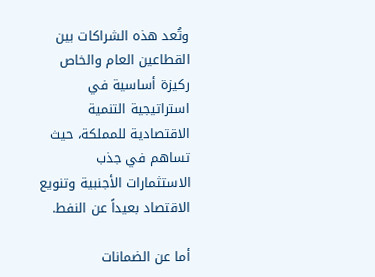وتُعد هذه الشراكات بين القطاعين العام والخاص ركيزة أساسية في استراتيجية التنمية الاقتصادية للمملكة، حيث تساهم في جذب الاستثمارات الأجنبية وتنويع الاقتصاد بعيداً عن النفط.

أما عن الضمانات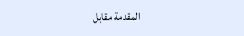المقدمة مقابل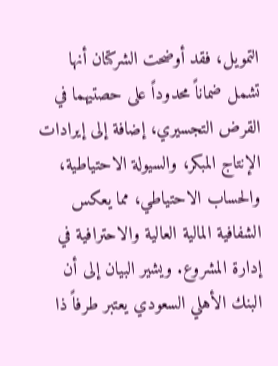التمويل، فقد أوضحت الشركتان أنها تشمل ضماناً محدوداً على حصتيهما في القرض التجسيري، إضافة إلى إيرادات الإنتاج المبكر، والسيولة الاحتياطية، والحساب الاحتياطي، مما يعكس الشفافية المالية العالية والاحترافية في إدارة المشروع. ويشير البيان إلى أن البنك الأهلي السعودي يعتبر طرفاً ذا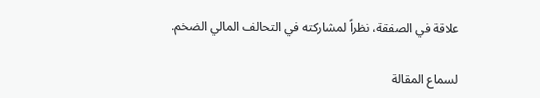علاقة في الصفقة، نظراً لمشاركته في التحالف المالي الضخم.

لسماع المقالة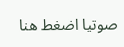صوتيا اضغط هنا